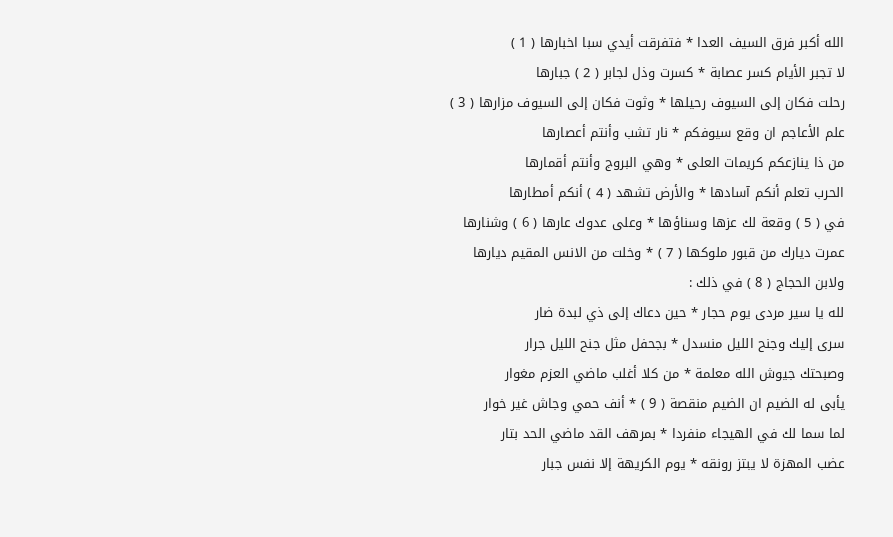الله أكبر فرق السيف العدا * فتفرقت أيدي سبا اخبارها ( 1 )
لا تجبر الأيام كسر عصابة * كسرت وذل لجابر ( 2 ) جبارها
رحلت فكان إلى السيوف رحيلها * وثوت فكان إلى السيوف مزارها ( 3 )
علم الأعاجم ان وقع سيوفكم * نار تشب وأنتم أعصارها
من ذا ينازعكم كريمات العلى * وهي البروج وأنتم أقمارها
الحرب تعلم أنكم آسادها * والأرض تشهد ( 4 ) أنكم أمطارها
في ( 5 ) وقعة لك عزها وسناؤها * وعلى عدوك عارها ( 6 ) وشنارها
عمرت ديارك من قبور ملوكها ( 7 ) * وخلت من الانس المقيم ديارها
ولابن الحجاج ( 8 ) في ذلك :
لله يا سير مردى يوم حجار * حين دعاك إلى ذي لبدة ضار
سرى إليك وجنح الليل منسدل * بجحفل مثل جنح الليل جرار
وصبحتك جيوش الله معلمة * من كلا أغلب ماضي العزم مغوار
يأبى له الضيم ان الضيم منقصة ( 9 ) * أنف حمي وجاش غير خوار
لما سما لك في الهيجاء منفردا * بمرهف القد ماضي الحد بتار
عضب المهزة لا يبتز رونقه * يوم الكريهة إلا نفس جبار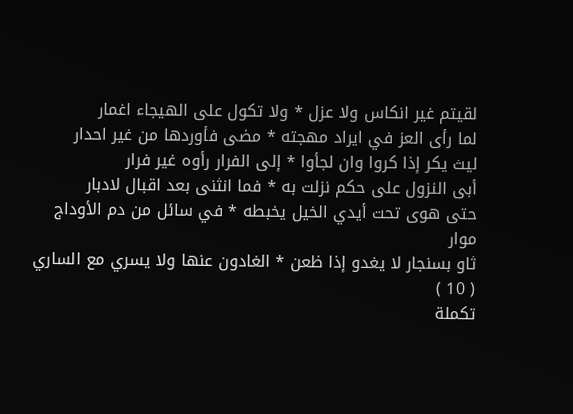لقيتم غير انكاس ولا عزل * ولا تكول على الهيجاء اغمار
لما رأى العز في ايراد مهجته * مضى فأوردها من غير احدار
ليث يكر إذا كروا وان لجأوا * إلى الفرار رأوه غير فرار
أبى النزول على حكم نزلت به * فما انثنى بعد اقبال لادبار
حتى هوى تحت أيدي الخيل يخبطه * في سائل من دم الأوداج موار
ثاو بسنجار لا يغدو إذا ظعن * الغادون عنها ولا يسري مع الساري ( 10 )
تكملة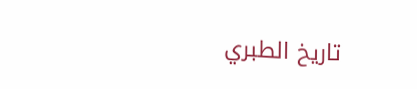تاريخ الطبري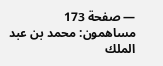— صفحة 173
مساهمون: محمد بن عبد الملك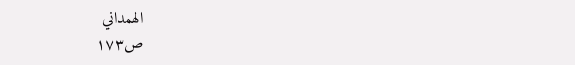الهمداني
ص١٧٣